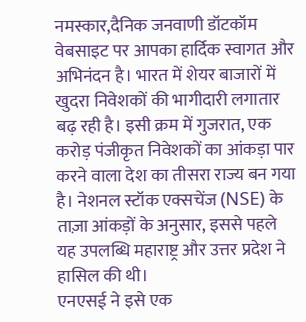नमस्कार,दैनिक जनवाणी डॉटकॉम वेबसाइट पर आपका हार्दिक स्वागत और अभिनंदन है। भारत में शेयर बाजारों में खुदरा निवेशकों की भागीदारी लगातार बढ़ रही है। इसी क्रम में गुजरात, एक करोड़ पंजीकृत निवेशकों का आंकड़ा पार करने वाला देश का तीसरा राज्य बन गया है। नेशनल स्टॉक एक्सचेंज (NSE) के ताज़ा आंकड़ों के अनुसार, इससे पहले यह उपलब्धि महाराष्ट्र और उत्तर प्रदेश ने हासिल की थी।
एनएसई ने इसे एक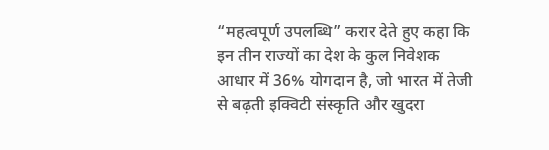“महत्वपूर्ण उपलब्धि” करार देते हुए कहा कि इन तीन राज्यों का देश के कुल निवेशक आधार में 36% योगदान है, जो भारत में तेजी से बढ़ती इक्विटी संस्कृति और खुदरा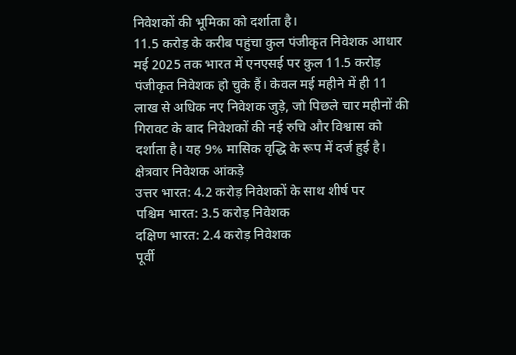निवेशकों की भूमिका को दर्शाता है।
11.5 करोड़ के करीब पहुंचा कुल पंजीकृत निवेशक आधार
मई 2025 तक भारत में एनएसई पर कुल 11.5 करोड़ पंजीकृत निवेशक हो चुके हैं। केवल मई महीने में ही 11 लाख से अधिक नए निवेशक जुड़े, जो पिछले चार महीनों की गिरावट के बाद निवेशकों की नई रुचि और विश्वास को दर्शाता है। यह 9% मासिक वृद्धि के रूप में दर्ज हुई है।
क्षेत्रवार निवेशक आंकड़े
उत्तर भारत: 4.2 करोड़ निवेशकों के साथ शीर्ष पर
पश्चिम भारत: 3.5 करोड़ निवेशक
दक्षिण भारत: 2.4 करोड़ निवेशक
पूर्वी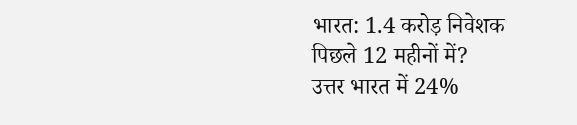भारत: 1.4 करोड़ निवेशक
पिछले 12 महीनों में?
उत्तर भारत में 24%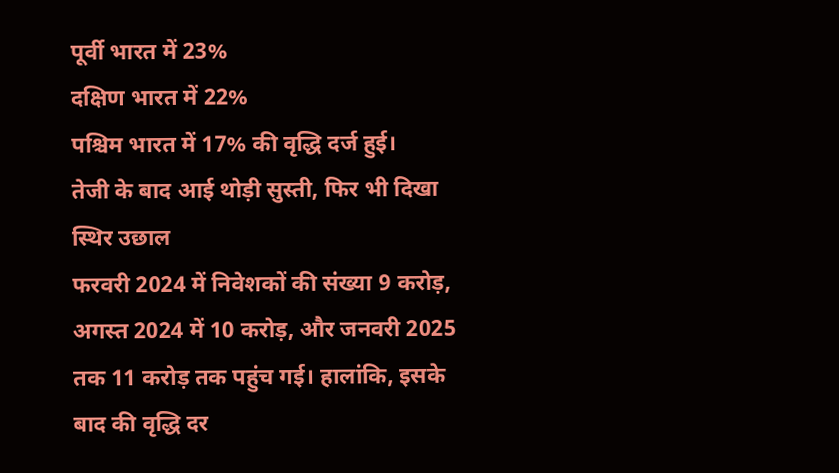पूर्वी भारत में 23%
दक्षिण भारत में 22%
पश्चिम भारत में 17% की वृद्धि दर्ज हुई।
तेजी के बाद आई थोड़ी सुस्ती, फिर भी दिखा स्थिर उछाल
फरवरी 2024 में निवेशकों की संख्या 9 करोड़, अगस्त 2024 में 10 करोड़, और जनवरी 2025 तक 11 करोड़ तक पहुंच गई। हालांकि, इसके बाद की वृद्धि दर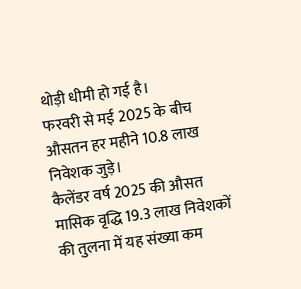थोड़ी धीमी हो गई है।
फरवरी से मई 2025 के बीच औसतन हर महीने 10.8 लाख निवेशक जुड़े।
कैलेंडर वर्ष 2025 की औसत मासिक वृद्धि 19.3 लाख निवेशकों की तुलना में यह संख्या कम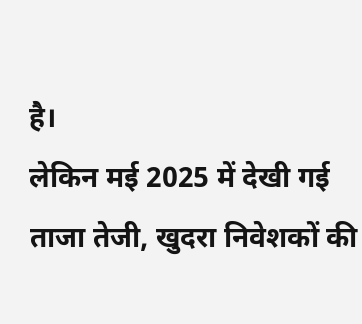है।
लेकिन मई 2025 में देखी गई ताजा तेजी, खुदरा निवेशकों की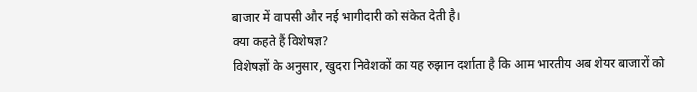बाजार में वापसी और नई भागीदारी को संकेत देती है।
क्या कहते हैं विशेषज्ञ?
विशेषज्ञों के अनुसार, खुदरा निवेशकों का यह रुझान दर्शाता है कि आम भारतीय अब शेयर बाजारों को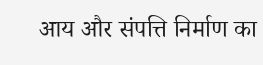आय और संपत्ति निर्माण का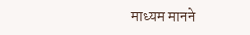माध्यम मानने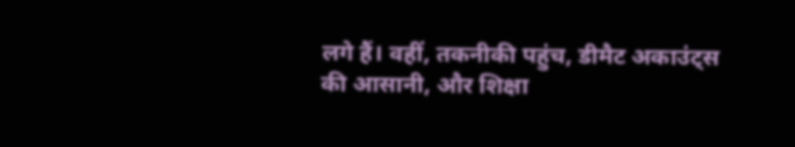लगे हैं। वहीं, तकनीकी पहुंच, डीमैट अकाउंट्स की आसानी, और शिक्षा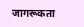जागरूकता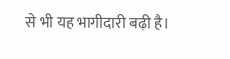से भी यह भागीदारी बढ़ी है।